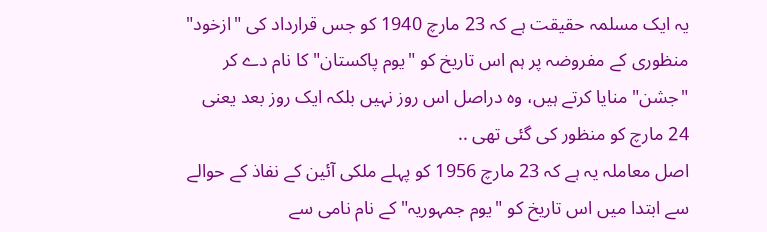یہ ایک مسلمہ حقیقت ہے کہ 23 مارچ 1940 کو جس قرارداد کی "ازخود" منظوری کے مفروضہ پر ہم اس تاریخ کو "یوم پاکستان" کا نام دے کر "جشن" منایا کرتے ہیں، وہ دراصل اس روز نہیں بلکہ ایک روز بعد یعنی 24 مارچ کو منظور کی گئی تھی ..
اصل معاملہ یہ ہے کہ 23 مارچ 1956 کو پہلے ملکی آئین کے نفاذ کے حوالے سے ابتدا میں اس تاریخ کو "یوم جمہوریہ" کے نام نامی سے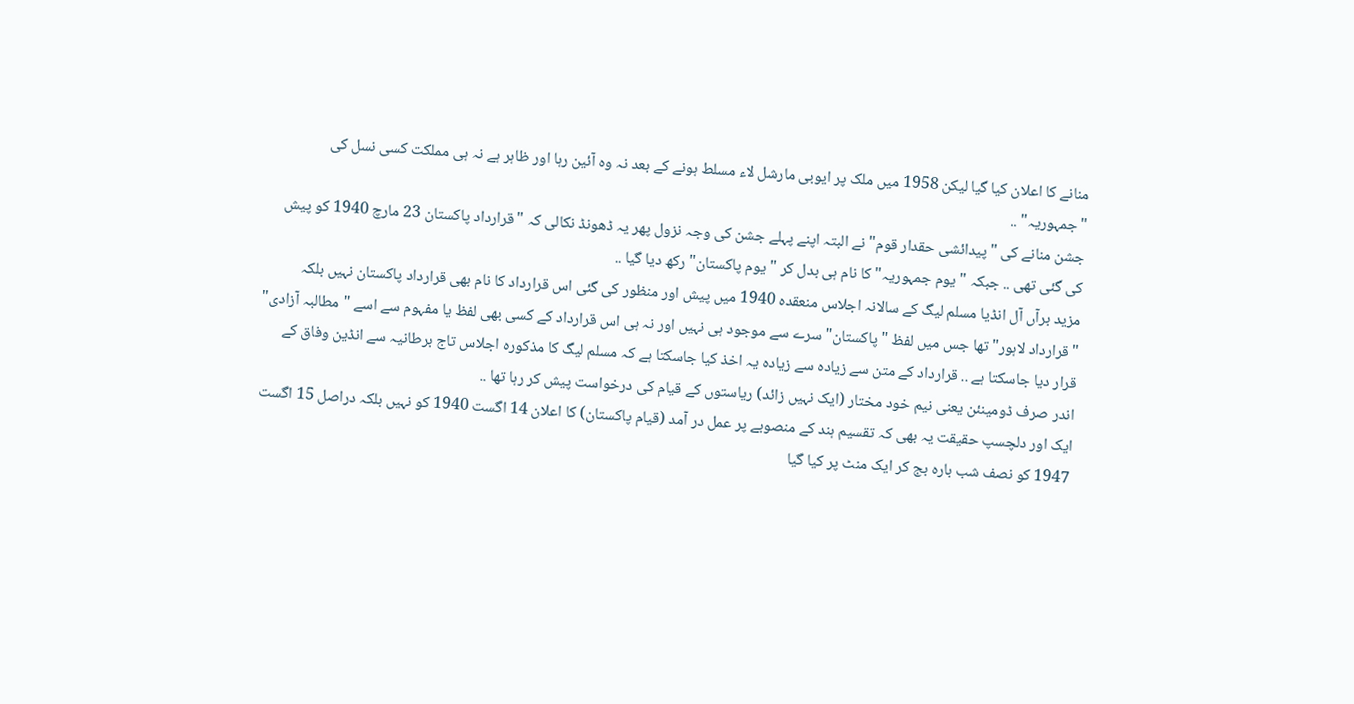منانے کا اعلان کیا گیا لیکن 1958 میں ملک پر ایوبی مارشل لاء مسلط ہونے کے بعد نہ وہ آئین رہا اور ظاہر ہے نہ ہی مملکت کسی نسل کی "جمہوریہ" ..
جشن منانے کی "پیدائشی حقدار قوم" نے البتہ اپنے پہلے جشن کی وجہ نزول پهر یہ ڈهونڈ نکالی کہ "قرارداد پاکستان 23 مارچ 1940 کو پیش کی گئی تھی .. جبکہ "یوم جمہوریہ" کا نام ہی بدل کر "یوم پاکستان" رکھ دیا گیا ..
مزید برآں آل انڈیا مسلم لیگ کے سالانہ اجلاس منعقدہ 1940 میں پیش اور منظور کی گئی اس قرارداد کا نام بهی قرارداد پاکستان نہیں بلکہ "قرارداد لاہور" تها جس میں لفظ "پاکستان" سرے سے موجود ہی نہیں اور نہ ہی اس قرارداد کے کسی بھی لفظ یا مفہوم سے اسے "مطالبہ آزادی" قرار دیا جاسکتا ہے .. قرارداد کے متن سے زیادہ سے زیادہ یہ اخذ کیا جاسکتا ہے کہ مسلم لیگ کا مذکورہ اجلاس تاج برطانیہ سے انڈین وفاق کے اندر صرف ڈومینئن یعنی نیم خود مختار (ایک نہیں زائد) ریاستوں کے قیام کی درخواست پیش کر رہا تھا ..
ایک اور دلچسپ حقیقت یہ بهی کہ تقسیم ہند کے منصوبے پر عمل در آمد (قیام پاکستان) کا اعلان 14 اگست 1940 کو نہیں بلکہ دراصل 15 اگست 1947 کو نصف شب بارہ بج کر ایک منٹ پر کیا گیا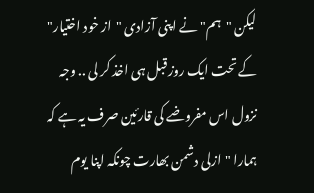لیکن "ہم" نے اپنی آزادی "از خود اختیار" کے تحت ایک روز قبل ہی اخذ کر لی .. وجہ نزول اس مفروضے کی قارئین صرف یہ ہے کہ ہمارا "ازلی دشمن بھارت چونکہ اپنا یوم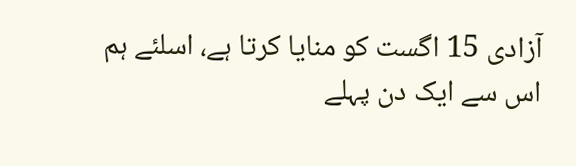آزادی 15 اگست کو منایا کرتا ہے، اسلئے ہم اس سے ایک دن پہلے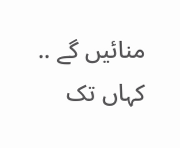منائیں گے ..
کہاں تک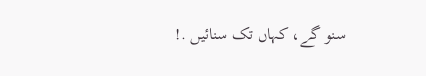سنو گے، کہاں تک سنائیں .!